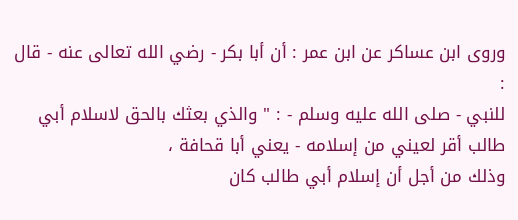وروى ابن عساكر عن ابن عمر : أن أبا بكر - رضي الله تعالى عنه - قال :
للنبي - صلى الله عليه وسلم - : " والذي بعثك بالحق لاسلام أبي طالب أقر لعيني من إسلامه - يعني أبا قحافة ،
وذلك من أجل أن إسلام أبي طالب كان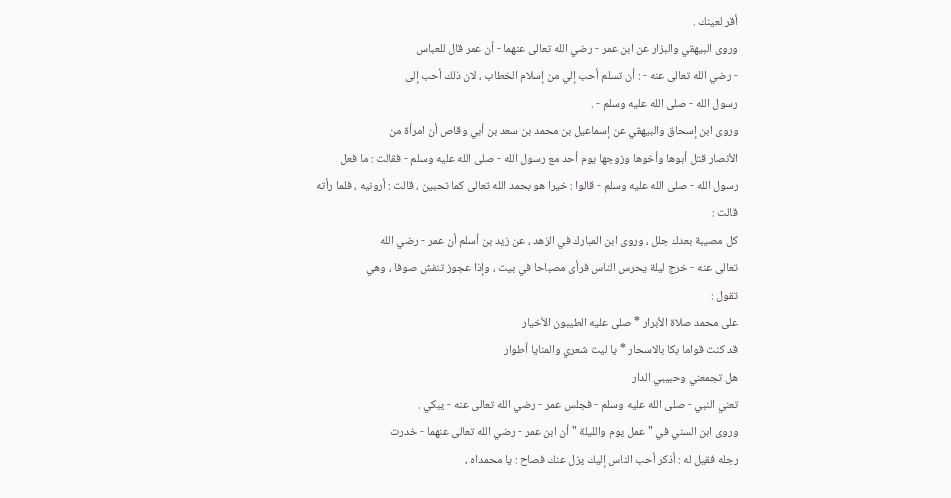أقر لعينك .
وروى البيهقي والبزار عن ابن عمر - رضي الله تعالى عنهما - أن عمر قال للعباس
- رضي الله تعالى عنه - : أن تسلم أحب إلي من إسلام الخطاب ، لان ذلك أحب إلى
رسول الله - صلى الله عليه وسلم - .
وروى ابن إسحاق والبيهقي عن إسماعيل بن محمد بن سعد بن أبي وقاص أن امرأة من
الأنصار قتل أبوها وأخوها وزوجها يوم أحد مع رسول الله - صلى الله عليه وسلم - فقالت : ما فعل
رسول الله - صلى الله عليه وسلم - قالوا : خيرا هو بحمد الله تعالى كما تحبين ، قالت : أرونيه ، فلما رأته قالت :
كل مصيبة بعدك جلل ، وروى ابن المبارك في الزهد ، عن زيد بن أسلم أن عمر - رضي الله
تعالى عنه - خرج ليلة يحرس الناس فرأى مصباحا في بيت ، وإذا عجوز تنفش صوفا ، وهي
تقول :
على محمد صلاة الأبرار * صلى عليه الطيبون الأخيار
قد كنت قواما بكا بالاسحار * يا ليت شعري والمنايا أطوار
هل تجمعني وحبيبي الدار
تعني النبي - صلى الله عليه وسلم - فجلس عمر - رضي الله تعالى عنه - يبكي .
وروى ابن السني في " عمل يوم والليلة " أن ابن عمر - رضي الله تعالى عنهما - خدرت
رجله فقيل له : أذكر أحب الناس إليك يزل عنك فصاح : يا محمداه ،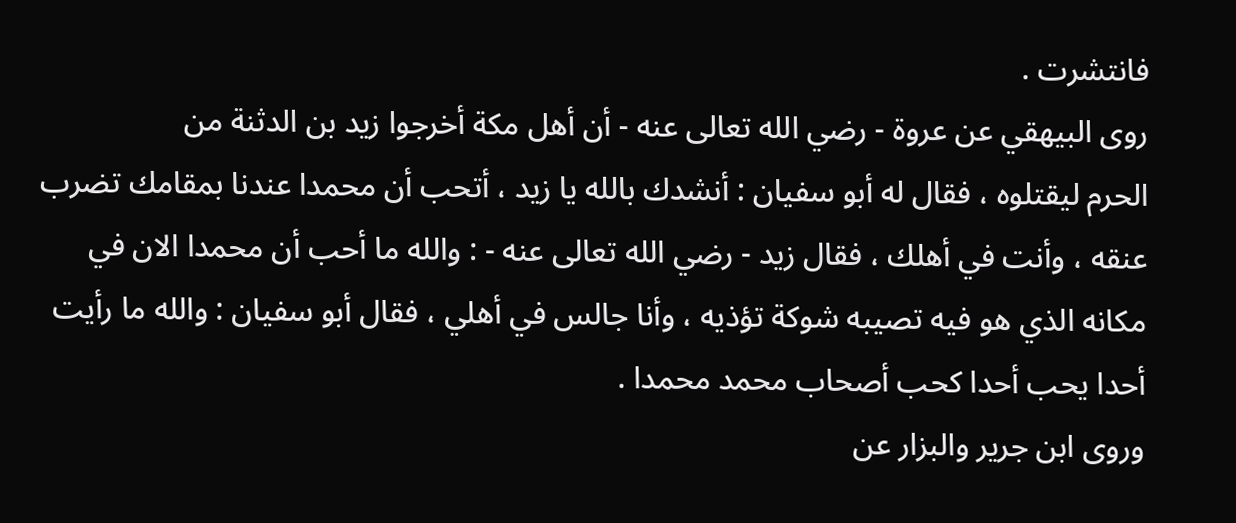فانتشرت .
روى البيهقي عن عروة - رضي الله تعالى عنه - أن أهل مكة أخرجوا زيد بن الدثنة من
الحرم ليقتلوه ، فقال له أبو سفيان : أنشدك بالله يا زيد ، أتحب أن محمدا عندنا بمقامك تضرب
عنقه ، وأنت في أهلك ، فقال زيد - رضي الله تعالى عنه - : والله ما أحب أن محمدا الان في
مكانه الذي هو فيه تصيبه شوكة تؤذيه ، وأنا جالس في أهلي ، فقال أبو سفيان : والله ما رأيت
أحدا يحب أحدا كحب أصحاب محمد محمدا .
وروى ابن جرير والبزار عن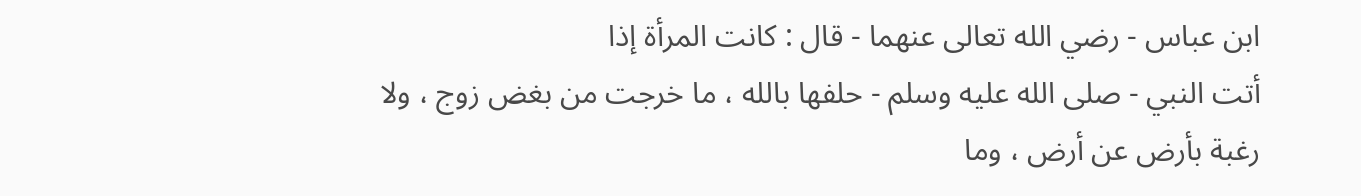ابن عباس - رضي الله تعالى عنهما - قال : كانت المرأة إذا
أتت النبي - صلى الله عليه وسلم - حلفها بالله ، ما خرجت من بغض زوج ، ولا رغبة بأرض عن أرض ، وما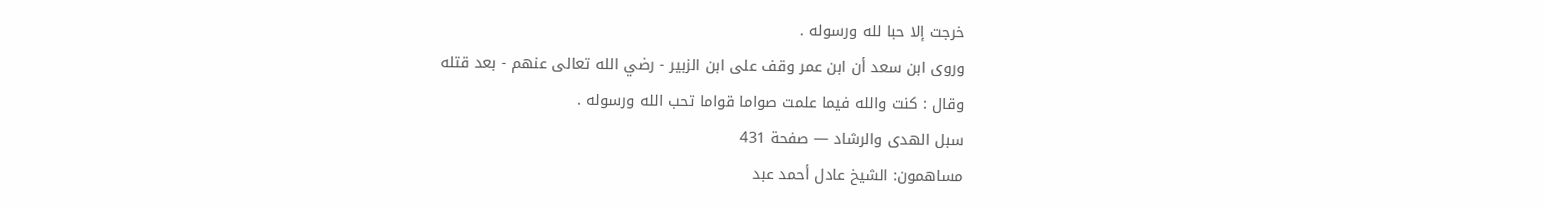خرجت إلا حبا لله ورسوله .
وروى ابن سعد أن ابن عمر وقف على ابن الزبير - رضي الله تعالى عنهم - بعد قتله
وقال : كنت والله فيما علمت صواما قواما تحب الله ورسوله .
سبل الهدى والرشاد — صفحة 431
مساهمون: الشيخ عادل أحمد عبد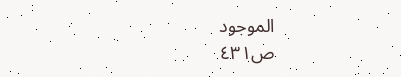الموجود
ص٤٣١